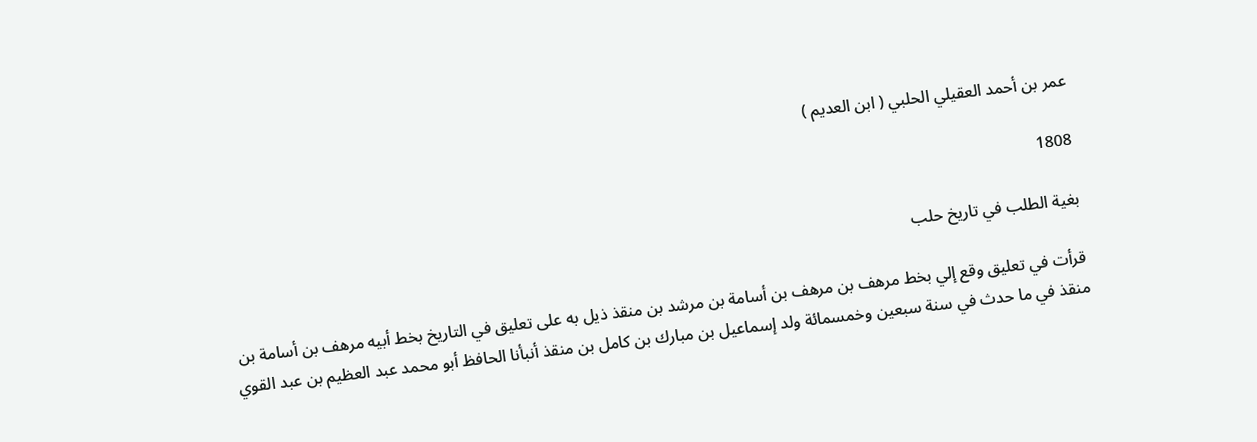عمر بن أحمد العقيلي الحلبي ( ابن العديم )

1808

بغية الطلب في تاريخ حلب

قرأت في تعليق وقع إلي بخط مرهف بن مرهف بن أسامة بن مرشد بن منقذ ذيل به على تعليق في التاريخ بخط أبيه مرهف بن أسامة بن منقذ في ما حدث في سنة سبعين وخمسمائة ولد إسماعيل بن مبارك بن كامل بن منقذ أنبأنا الحافظ أبو محمد عبد العظيم بن عبد القوي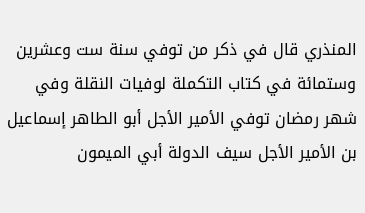المنذري قال في ذكر من توفي سنة ست وعشرين وستمائة في كتاب التكملة لوفيات النقلة وفي شهر رمضان توفي الأمير الأجل أبو الطاهر إسماعيل بن الأمير الأجل سيف الدولة أبي الميمون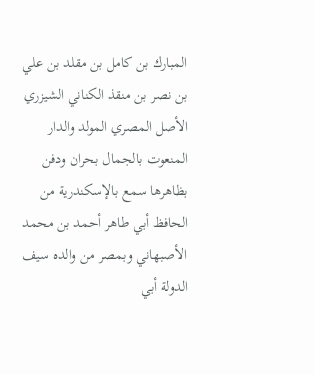المبارك بن كامل بن مقلد بن علي بن نصر بن منقذ الكناني الشيزري الأصل المصري المولد والدار المنعوت بالجمال بحران ودفن بظاهرها سمع بالإسكندرية من الحافظ أبي طاهر أحمد بن محمد الأصبهاني وبمصر من والده سيف الدولة أبي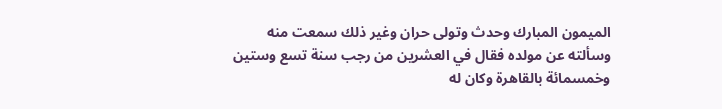الميمون المبارك وحدث وتولى حران وغير ذلك سمعت منه وسألته عن مولده فقال في العشرين من رجب سنة تسع وستين وخمسمائة بالقاهرة وكان له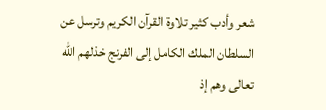شعر وأدب كثير تلاوة القرآن الكريم وترسل عن السلطان الملك الكامل إلى الفرنج خذلهم الله تعالى وهم إذ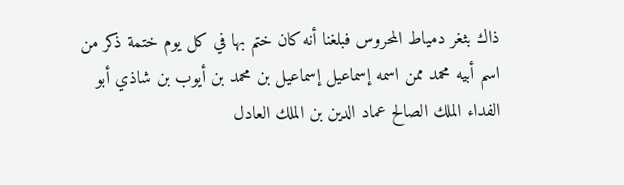ذاك بثغر دمياط المحروس فبلغنا أنه كان ختم بها في كل يوم ختمة ذكر من اسم أبيه محمد ممن اسمه إسماعيل إسماعيل بن محمد بن أيوب بن شاذي أبو الفداء الملك الصالح عماد الدين بن الملك العادل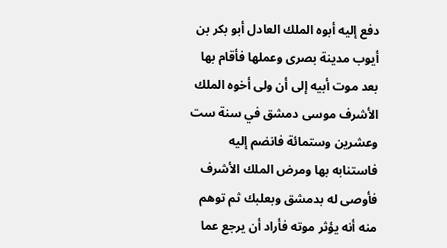دفع إليه أبوه الملك العادل أبو بكر بن أيوب مدينة بصرى وعملها فأقام بها بعد موت أبيه إلى أن ولى أخوه الملك الأشرف موسى دمشق في سنة ست وعشرين وستمائة فانضم إليه فاستنابه بها ومرض الملك الأشرف فأوصى له بدمشق وبعلبك ثم توهم منه أنه يؤثر موته فأراد أن يرجع عما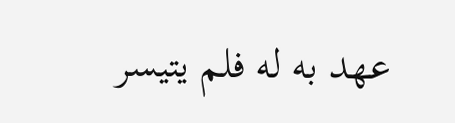عهد به له فلم يتيسر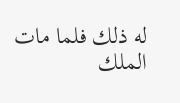له ذلك فلما مات الملك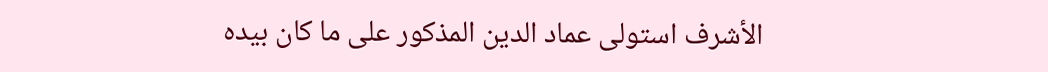الأشرف استولى عماد الدين المذكور على ما كان بيده